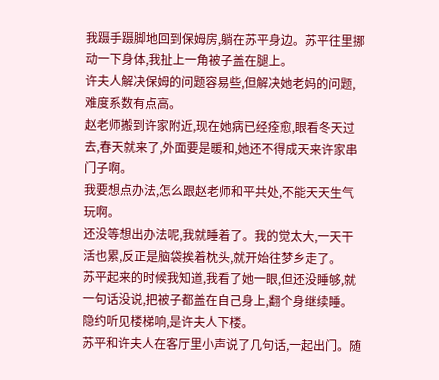我蹑手蹑脚地回到保姆房,躺在苏平身边。苏平往里挪动一下身体,我扯上一角被子盖在腿上。
许夫人解决保姆的问题容易些,但解决她老妈的问题,难度系数有点高。
赵老师搬到许家附近,现在她病已经痊愈,眼看冬天过去,春天就来了,外面要是暖和,她还不得成天来许家串门子啊。
我要想点办法,怎么跟赵老师和平共处,不能天天生气玩啊。
还没等想出办法呢,我就睡着了。我的觉太大,一天干活也累,反正是脑袋挨着枕头,就开始往梦乡走了。
苏平起来的时候我知道,我看了她一眼,但还没睡够,就一句话没说,把被子都盖在自己身上,翻个身继续睡。
隐约听见楼梯响,是许夫人下楼。
苏平和许夫人在客厅里小声说了几句话,一起出门。随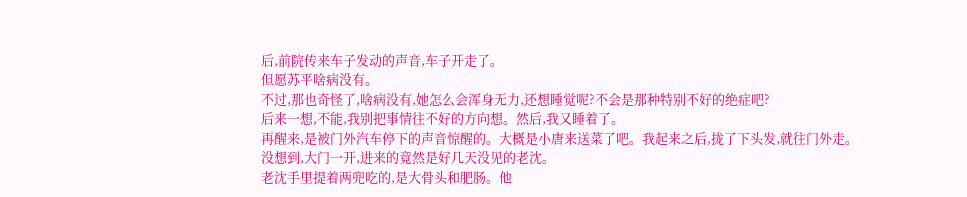后,前院传来车子发动的声音,车子开走了。
但愿苏平啥病没有。
不过,那也奇怪了,啥病没有,她怎么会浑身无力,还想睡觉呢?不会是那种特别不好的绝症吧?
后来一想,不能,我别把事情往不好的方向想。然后,我又睡着了。
再醒来,是被门外汽车停下的声音惊醒的。大概是小唐来送菜了吧。我起来之后,拢了下头发,就往门外走。
没想到,大门一开,进来的竟然是好几天没见的老沈。
老沈手里提着两兜吃的,是大骨头和肥肠。他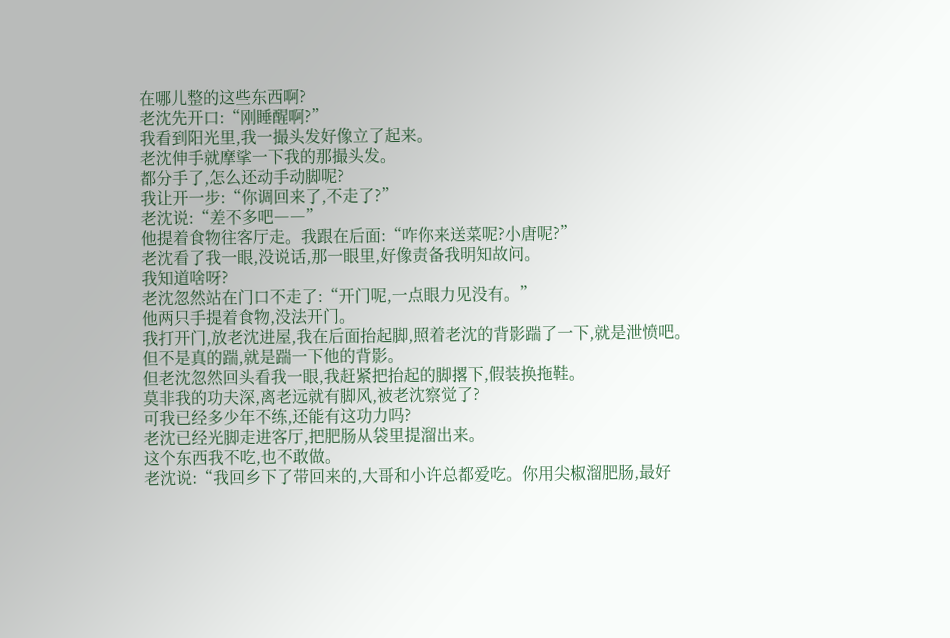在哪儿整的这些东西啊?
老沈先开口:“刚睡醒啊?”
我看到阳光里,我一撮头发好像立了起来。
老沈伸手就摩挲一下我的那撮头发。
都分手了,怎么还动手动脚呢?
我让开一步:“你调回来了,不走了?”
老沈说:“差不多吧――”
他提着食物往客厅走。我跟在后面:“咋你来送菜呢?小唐呢?”
老沈看了我一眼,没说话,那一眼里,好像责备我明知故问。
我知道啥呀?
老沈忽然站在门口不走了:“开门呢,一点眼力见没有。”
他两只手提着食物,没法开门。
我打开门,放老沈进屋,我在后面抬起脚,照着老沈的背影踹了一下,就是泄愤吧。但不是真的踹,就是踹一下他的背影。
但老沈忽然回头看我一眼,我赶紧把抬起的脚撂下,假装换拖鞋。
莫非我的功夫深,离老远就有脚风,被老沈察觉了?
可我已经多少年不练,还能有这功力吗?
老沈已经光脚走进客厅,把肥肠从袋里提溜出来。
这个东西我不吃,也不敢做。
老沈说:“我回乡下了带回来的,大哥和小许总都爱吃。你用尖椒溜肥肠,最好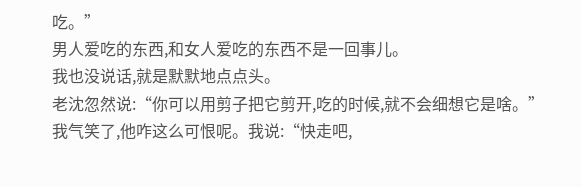吃。”
男人爱吃的东西,和女人爱吃的东西不是一回事儿。
我也没说话,就是默默地点点头。
老沈忽然说:“你可以用剪子把它剪开,吃的时候,就不会细想它是啥。”
我气笑了,他咋这么可恨呢。我说:“快走吧,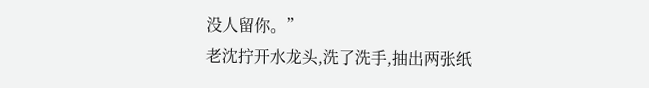没人留你。”
老沈拧开水龙头,洗了洗手,抽出两张纸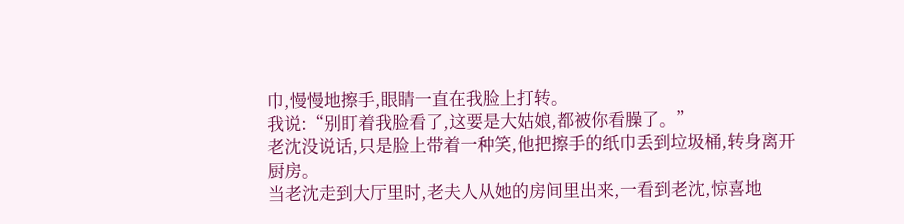巾,慢慢地擦手,眼睛一直在我脸上打转。
我说:“别盯着我脸看了,这要是大姑娘,都被你看臊了。”
老沈没说话,只是脸上带着一种笑,他把擦手的纸巾丢到垃圾桶,转身离开厨房。
当老沈走到大厅里时,老夫人从她的房间里出来,一看到老沈,惊喜地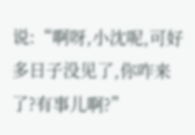说:“啊呀,小沈呢,可好多日子没见了,你咋来了?有事儿啊?”